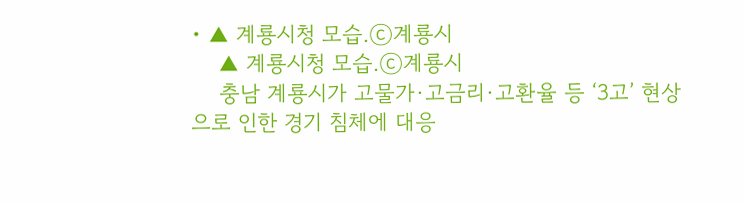• ▲ 계룡시청 모습.ⓒ계룡시
    ▲ 계룡시청 모습.ⓒ계룡시
    충남 계룡시가 고물가·고금리·고환율 등 ‘3고’ 현상으로 인한 경기 침체에 대응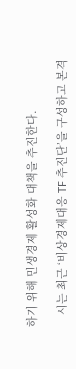하기 위해 민생경제 활성화 대책을 추진한다.

    시는 최근 ‘비상경제대응 TF 추진단’을 구성하고 본격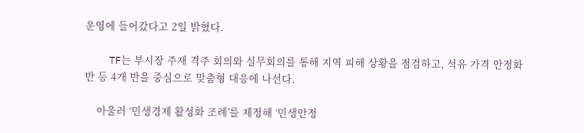운영에 들어갔다고 2일 밝혔다.

    TF는 부시장 주재 격주 회의와 실무회의를 통해 지역 피해 상황을 점검하고, 석유 가격 안정화반 등 4개 반을 중심으로 맞춤형 대응에 나선다.

    아울러 ‘민생경제 활성화 조례’를 제정해 ‘민생안정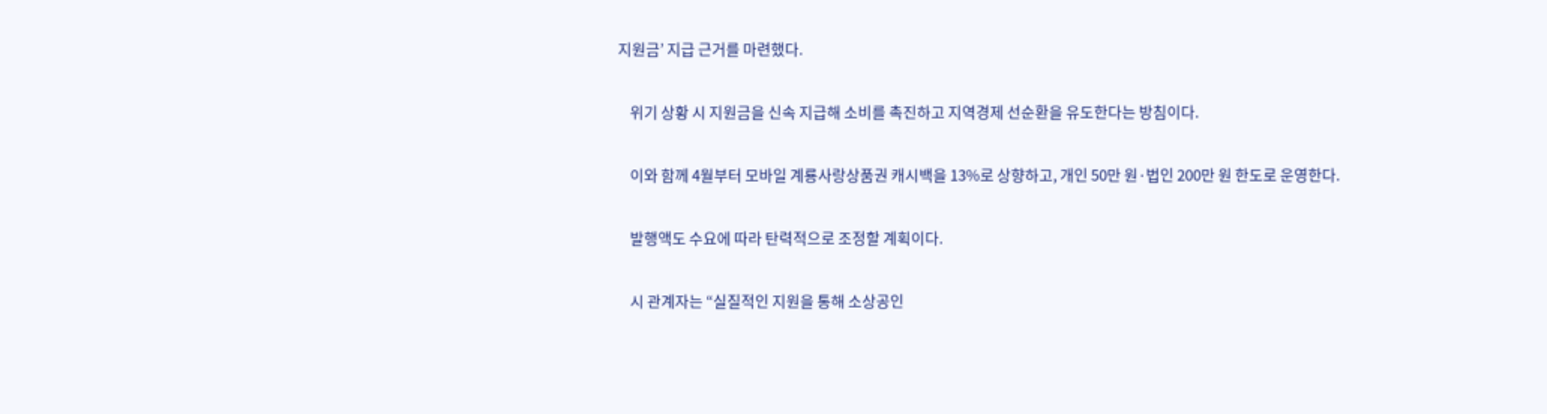지원금’ 지급 근거를 마련했다.

    위기 상황 시 지원금을 신속 지급해 소비를 촉진하고 지역경제 선순환을 유도한다는 방침이다.

    이와 함께 4월부터 모바일 계룡사랑상품권 캐시백을 13%로 상향하고, 개인 50만 원·법인 200만 원 한도로 운영한다.

    발행액도 수요에 따라 탄력적으로 조정할 계획이다.

    시 관계자는 “실질적인 지원을 통해 소상공인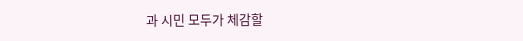과 시민 모두가 체감할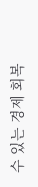수 있는 경제 회복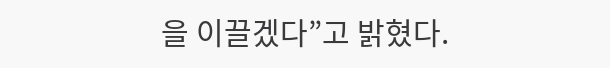을 이끌겠다”고 밝혔다.